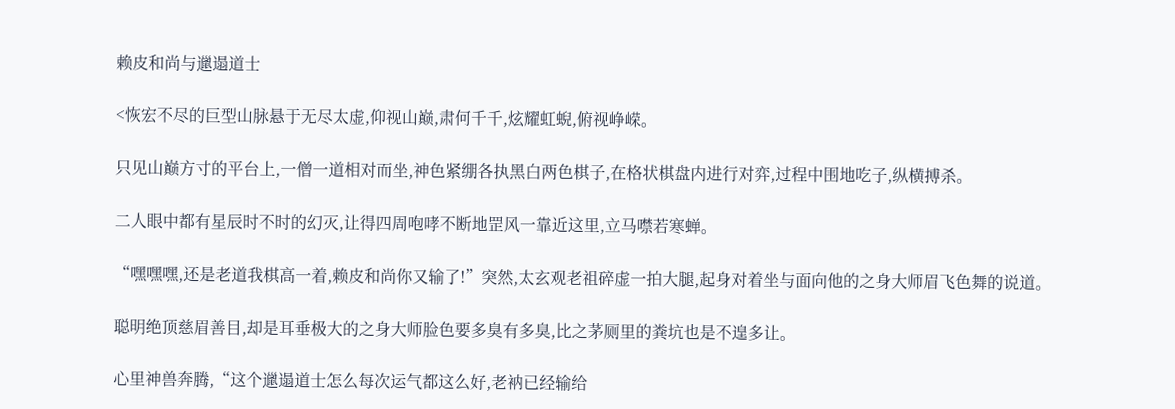赖皮和尚与邋遢道士

<恢宏不尽的巨型山脉悬于无尽太虚,仰视山巅,肃何千千,炫耀虹蜺,俯视峥嵘。

只见山巅方寸的平台上,一僧一道相对而坐,神色紧绷各执黑白两色棋子,在格状棋盘内进行对弈,过程中围地吃子,纵横搏杀。

二人眼中都有星辰时不时的幻灭,让得四周咆哮不断地罡风一靠近这里,立马噤若寒蝉。

“嘿嘿嘿,还是老道我棋高一着,赖皮和尚你又输了!”突然,太玄观老祖碎虚一拍大腿,起身对着坐与面向他的之身大师眉飞色舞的说道。

聪明绝顶慈眉善目,却是耳垂极大的之身大师脸色要多臭有多臭,比之茅厕里的粪坑也是不遑多让。

心里神兽奔腾,“这个邋遢道士怎么每次运气都这么好,老衲已经输给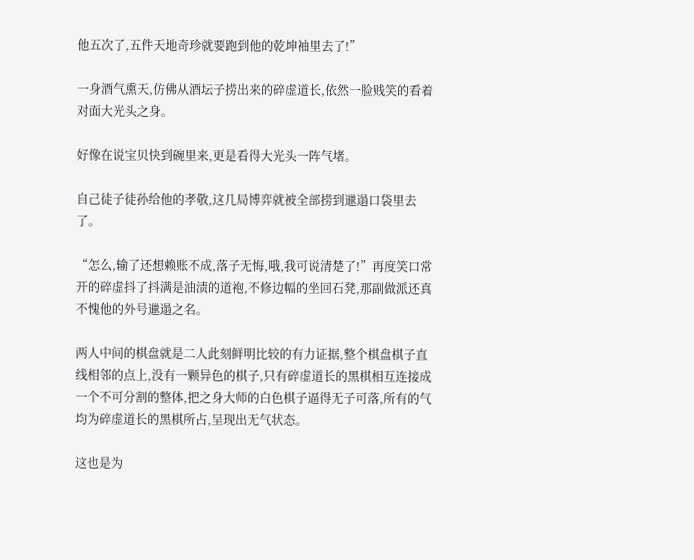他五次了,五件天地奇珍就要跑到他的乾坤袖里去了!”

一身酒气熏天,仿佛从酒坛子捞出来的碎虚道长,依然一脸贱笑的看着对面大光头之身。

好像在说宝贝快到碗里来,更是看得大光头一阵气堵。

自己徒子徒孙给他的孝敬,这几局博弈就被全部捞到邋遢口袋里去了。

“怎么,输了还想赖账不成,落子无悔,哦,我可说清楚了!”再度笑口常开的碎虚抖了抖满是油渍的道袍,不修边幅的坐回石凳,那副做派还真不愧他的外号邋遢之名。

两人中间的棋盘就是二人此刻鲜明比较的有力证据,整个棋盘棋子直线相邻的点上,没有一颗异色的棋子,只有碎虚道长的黑棋相互连接成一个不可分割的整体,把之身大师的白色棋子逼得无子可落,所有的气均为碎虚道长的黑棋所占,呈现出无气状态。

这也是为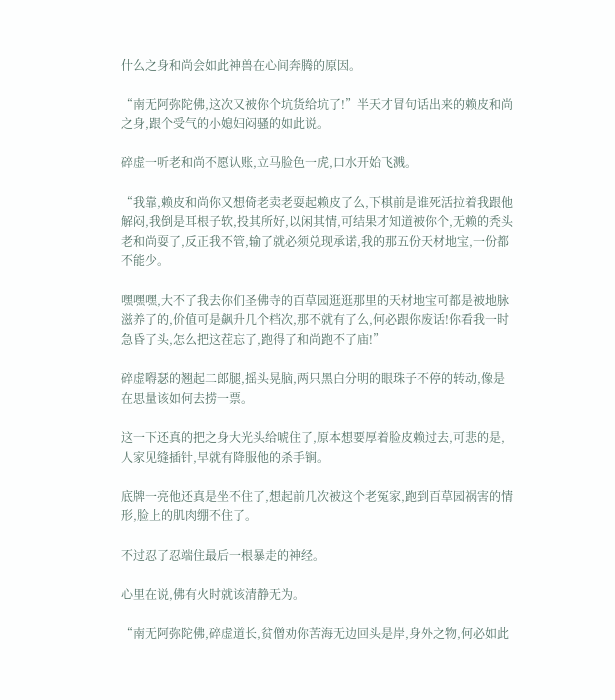什么之身和尚会如此神兽在心间奔腾的原因。

“南无阿弥陀佛,这次又被你个坑货给坑了!”半天才冒句话出来的赖皮和尚之身,跟个受气的小媳妇闷骚的如此说。

碎虚一听老和尚不愿认账,立马脸色一虎,口水开始飞溅。

“我靠,赖皮和尚你又想倚老卖老耍起赖皮了么,下棋前是谁死活拉着我跟他解闷,我倒是耳根子软,投其所好,以闲其情,可结果才知道被你个,无赖的秃头老和尚耍了,反正我不管,输了就必须兑现承诺,我的那五份天材地宝,一份都不能少。

嘿嘿嘿,大不了我去你们圣佛寺的百草园逛逛那里的天材地宝可都是被地脉滋养了的,价值可是飙升几个档次,那不就有了么,何必跟你废话!你看我一时急昏了头,怎么把这茬忘了,跑得了和尚跑不了庙!”

碎虚嘚瑟的翘起二郎腿,摇头晃脑,两只黑白分明的眼珠子不停的转动,像是在思量该如何去捞一票。

这一下还真的把之身大光头给唬住了,原本想要厚着脸皮赖过去,可悲的是,人家见缝插针,早就有降服他的杀手锏。

底牌一亮他还真是坐不住了,想起前几次被这个老冤家,跑到百草园祸害的情形,脸上的肌肉绷不住了。

不过忍了忍端住最后一根暴走的神经。

心里在说,佛有火时就该清静无为。

“南无阿弥陀佛,碎虚道长,贫僧劝你苦海无边回头是岸,身外之物,何必如此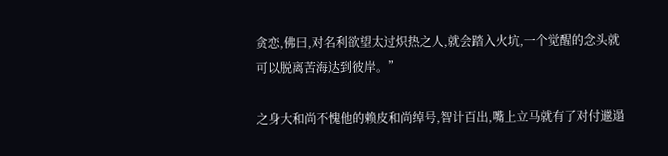贪恋,佛曰,对名利欲望太过炽热之人,就会踏入火坑,一个觉醒的念头就可以脱离苦海达到彼岸。”

之身大和尚不愧他的赖皮和尚绰号,智计百出,嘴上立马就有了对付邋遢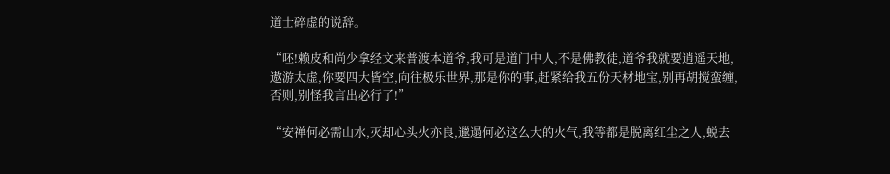道士碎虚的说辞。

“呸!赖皮和尚少拿经文来普渡本道爷,我可是道门中人,不是佛教徒,道爷我就要逍遥天地,遨游太虚,你要四大皆空,向往极乐世界,那是你的事,赶紧给我五份天材地宝,别再胡搅蛮缠,否则,别怪我言出必行了!”

“安禅何必需山水,灭却心头火亦良,邋遢何必这么大的火气,我等都是脱离红尘之人,蜕去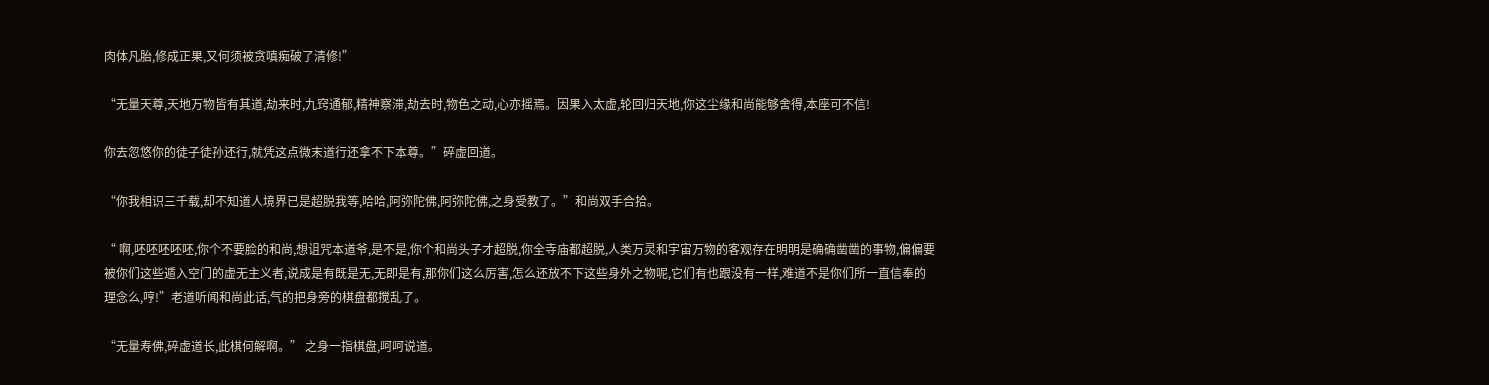肉体凡胎,修成正果,又何须被贪嗔痴破了清修!”

“无量天尊,天地万物皆有其道,劫来时,九窍通郁,精神察滞,劫去时,物色之动,心亦摇焉。因果入太虚,轮回归天地,你这尘缘和尚能够舍得,本座可不信!

你去忽悠你的徒子徒孙还行,就凭这点微末道行还拿不下本尊。”碎虚回道。

“你我相识三千载,却不知道人境界已是超脱我等,哈哈,阿弥陀佛,阿弥陀佛,之身受教了。”和尚双手合拾。

“ 啊,呸呸呸呸呸,你个不要脸的和尚,想诅咒本道爷,是不是,你个和尚头子才超脱,你全寺庙都超脱,人类万灵和宇宙万物的客观存在明明是确确凿凿的事物,偏偏要被你们这些遁入空门的虚无主义者,说成是有既是无,无即是有,那你们这么厉害,怎么还放不下这些身外之物呢,它们有也跟没有一样,难道不是你们所一直信奉的理念么,哼!”老道听闻和尚此话,气的把身旁的棋盘都搅乱了。

“无量寿佛,碎虚道长,此棋何解啊。” 之身一指棋盘,呵呵说道。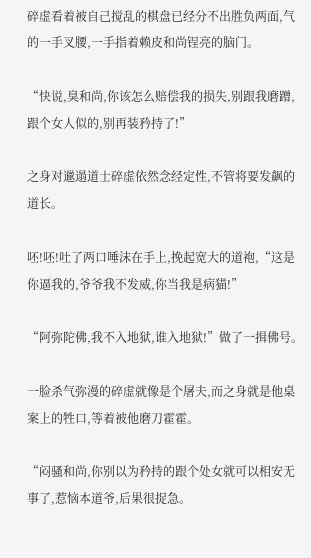碎虚看着被自己搅乱的棋盘已经分不出胜负两面,气的一手叉腰,一手指着赖皮和尚锃亮的脑门。

“快说,臭和尚,你该怎么赔偿我的损失,别跟我磨蹭,跟个女人似的,别再装矜持了!”

之身对邋遢道士碎虚依然念经定性,不管将要发飙的道长。

呸!呸!吐了两口唾沫在手上,挽起宽大的道袍,“这是你逼我的,爷爷我不发威,你当我是病猫!”

“阿弥陀佛,我不入地狱,谁入地狱!”做了一揖佛号。

一脸杀气弥漫的碎虚就像是个屠夫,而之身就是他桌案上的牲口,等着被他磨刀霍霍。

“闷骚和尚,你别以为矜持的跟个处女就可以相安无事了,惹恼本道爷,后果很捉急。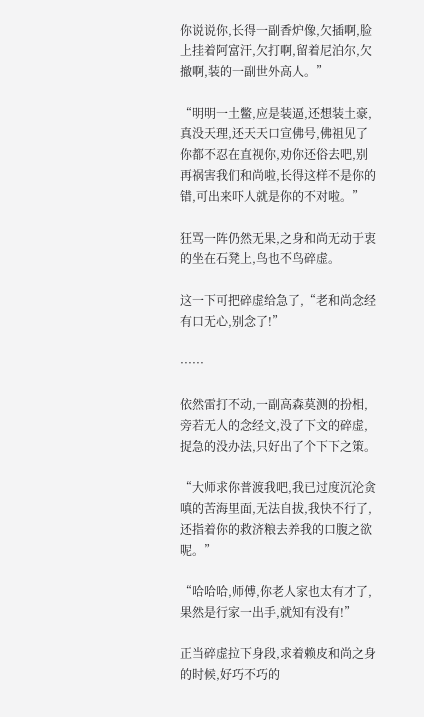你说说你,长得一副香炉像,欠插啊,脸上挂着阿富汗,欠打啊,留着尼泊尔,欠撤啊,装的一副世外高人。”

“明明一土鳖,应是装逼,还想装土豪,真没天理,还天天口宣佛号,佛祖见了你都不忍在直视你,劝你还俗去吧,别再祸害我们和尚啦,长得这样不是你的错,可出来吓人就是你的不对啦。”

狂骂一阵仍然无果,之身和尚无动于衷的坐在石凳上,鸟也不鸟碎虚。

这一下可把碎虚给急了,“老和尚念经有口无心,别念了!”

······

依然雷打不动,一副高森莫测的扮相,旁若无人的念经文,没了下文的碎虚,捉急的没办法,只好出了个下下之策。

“大师求你普渡我吧,我已过度沉沦贪嗔的苦海里面,无法自拔,我快不行了,还指着你的救济粮去养我的口腹之欲呢。”

“哈哈哈,师傅,你老人家也太有才了,果然是行家一出手,就知有没有!”

正当碎虚拉下身段,求着赖皮和尚之身的时候,好巧不巧的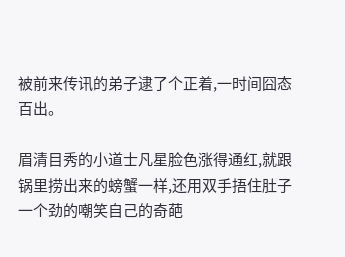被前来传讯的弟子逮了个正着,一时间囧态百出。

眉清目秀的小道士凡星脸色涨得通红,就跟锅里捞出来的螃蟹一样,还用双手捂住肚子一个劲的嘲笑自己的奇葩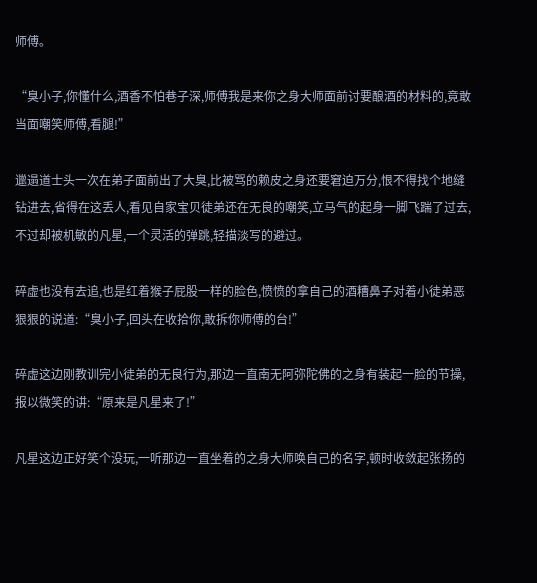师傅。

“臭小子,你懂什么,酒香不怕巷子深,师傅我是来你之身大师面前讨要酿酒的材料的,竟敢当面嘲笑师傅,看腿!”

邋遢道士头一次在弟子面前出了大臭,比被骂的赖皮之身还要窘迫万分,恨不得找个地缝钻进去,省得在这丢人,看见自家宝贝徒弟还在无良的嘲笑,立马气的起身一脚飞踹了过去,不过却被机敏的凡星,一个灵活的弹跳,轻描淡写的避过。

碎虚也没有去追,也是红着猴子屁股一样的脸色,愤愤的拿自己的酒糟鼻子对着小徒弟恶狠狠的说道:“臭小子,回头在收拾你,敢拆你师傅的台!”

碎虚这边刚教训完小徒弟的无良行为,那边一直南无阿弥陀佛的之身有装起一脸的节操,报以微笑的讲:“原来是凡星来了!”

凡星这边正好笑个没玩,一听那边一直坐着的之身大师唤自己的名字,顿时收敛起张扬的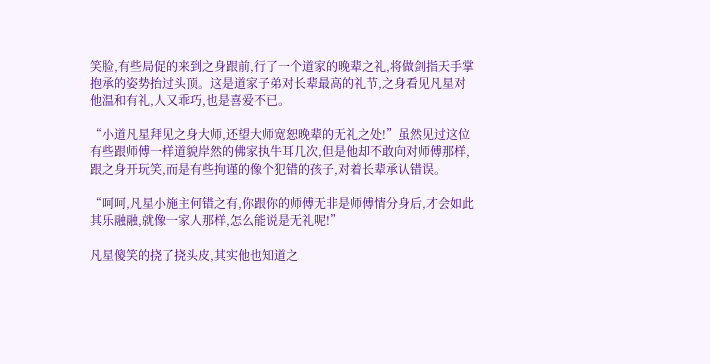笑脸,有些局促的来到之身跟前,行了一个道家的晚辈之礼,将做剑指天手掌抱承的姿势抬过头顶。这是道家子弟对长辈最高的礼节,之身看见凡星对他温和有礼,人又乖巧,也是喜爱不已。

“小道凡星拜见之身大师,还望大师宽恕晚辈的无礼之处!”虽然见过这位有些跟师傅一样道貌岸然的佛家执牛耳几次,但是他却不敢向对师傅那样,跟之身开玩笑,而是有些拘谨的像个犯错的孩子,对着长辈承认错误。

“呵呵,凡星小施主何错之有,你跟你的师傅无非是师傅情分身后,才会如此其乐融融,就像一家人那样,怎么能说是无礼呢!”

凡星傻笑的挠了挠头皮,其实他也知道之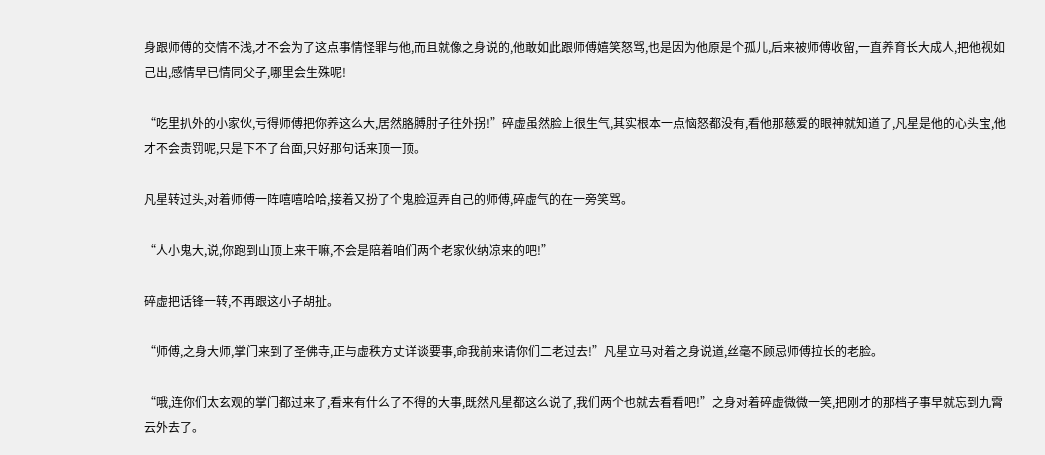身跟师傅的交情不浅,才不会为了这点事情怪罪与他,而且就像之身说的,他敢如此跟师傅嬉笑怒骂,也是因为他原是个孤儿,后来被师傅收留,一直养育长大成人,把他视如己出,感情早已情同父子,哪里会生殊呢!

“吃里扒外的小家伙,亏得师傅把你养这么大,居然胳膊肘子往外拐!”碎虚虽然脸上很生气,其实根本一点恼怒都没有,看他那慈爱的眼神就知道了,凡星是他的心头宝,他才不会责罚呢,只是下不了台面,只好那句话来顶一顶。

凡星转过头,对着师傅一阵嘻嘻哈哈,接着又扮了个鬼脸逗弄自己的师傅,碎虚气的在一旁笑骂。

“人小鬼大,说,你跑到山顶上来干嘛,不会是陪着咱们两个老家伙纳凉来的吧!”

碎虚把话锋一转,不再跟这小子胡扯。

“师傅,之身大师,掌门来到了圣佛寺,正与虚秩方丈详谈要事,命我前来请你们二老过去!”凡星立马对着之身说道,丝毫不顾忌师傅拉长的老脸。

“哦,连你们太玄观的掌门都过来了,看来有什么了不得的大事,既然凡星都这么说了,我们两个也就去看看吧!”之身对着碎虚微微一笑,把刚才的那档子事早就忘到九霄云外去了。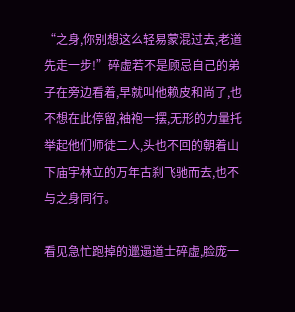“之身,你别想这么轻易蒙混过去,老道先走一步!”碎虚若不是顾忌自己的弟子在旁边看着,早就叫他赖皮和尚了,也不想在此停留,袖袍一摆,无形的力量托举起他们师徒二人,头也不回的朝着山下庙宇林立的万年古刹飞驰而去,也不与之身同行。

看见急忙跑掉的邋遢道士碎虚,脸庞一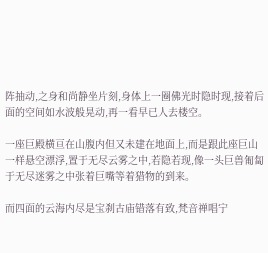阵抽动,之身和尚静坐片刻,身体上一圈佛光时隐时现,接着后面的空间如水波般晃动,再一看早已人去楼空。

一座巨殿横亘在山腹内但又未建在地面上,而是跟此座巨山一样悬空漂浮,置于无尽云雾之中,若隐若现,像一头巨兽匍匐于无尽迷雾之中张着巨嘴等着猎物的到来。

而四面的云海内尽是宝刹古庙错落有致,梵音禅唱宁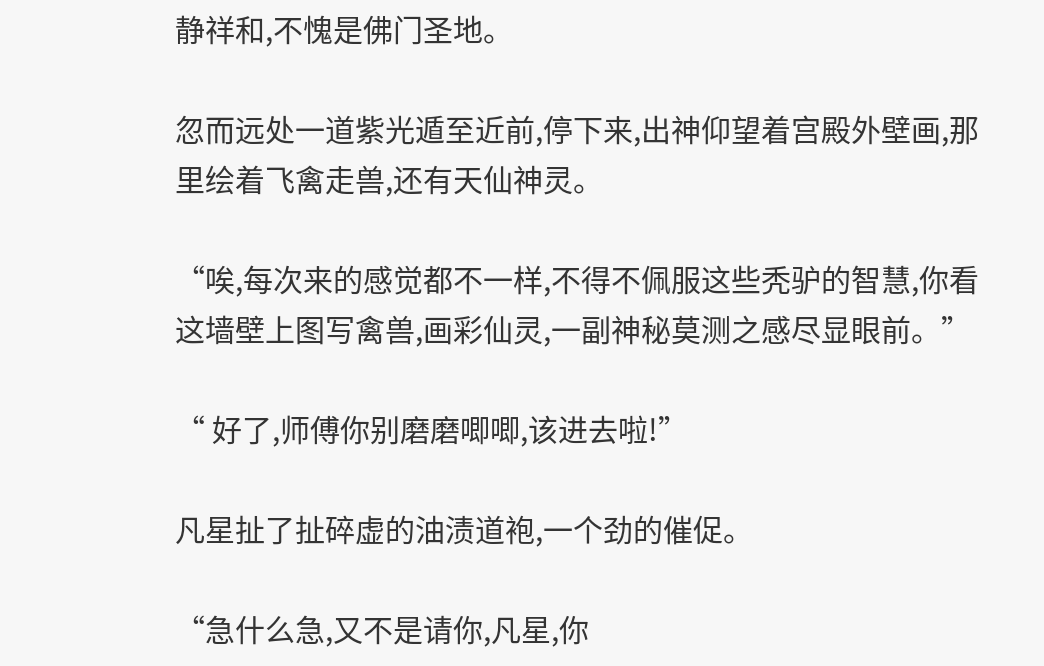静祥和,不愧是佛门圣地。

忽而远处一道紫光遁至近前,停下来,出神仰望着宫殿外壁画,那里绘着飞禽走兽,还有天仙神灵。

“唉,每次来的感觉都不一样,不得不佩服这些秃驴的智慧,你看这墙壁上图写禽兽,画彩仙灵,一副神秘莫测之感尽显眼前。”

“ 好了,师傅你别磨磨唧唧,该进去啦!”

凡星扯了扯碎虚的油渍道袍,一个劲的催促。

“急什么急,又不是请你,凡星,你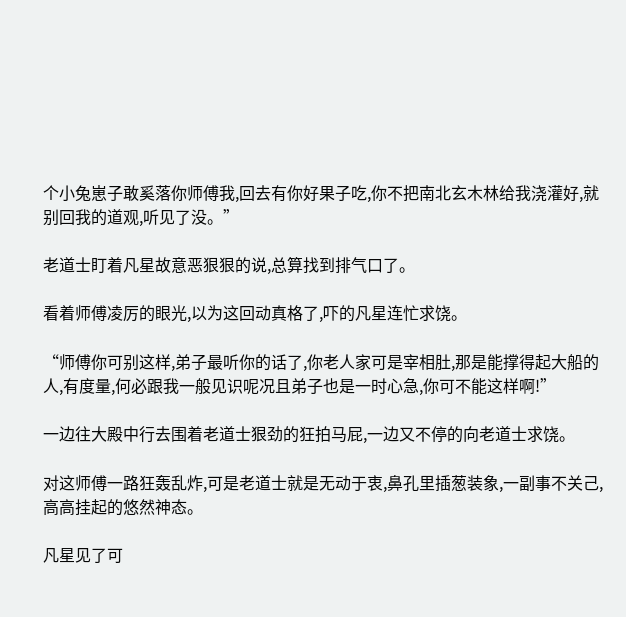个小兔崽子敢奚落你师傅我,回去有你好果子吃,你不把南北玄木林给我浇灌好,就别回我的道观,听见了没。”

老道士盯着凡星故意恶狠狠的说,总算找到排气口了。

看着师傅凌厉的眼光,以为这回动真格了,吓的凡星连忙求饶。

“师傅你可别这样,弟子最听你的话了,你老人家可是宰相肚,那是能撑得起大船的人,有度量,何必跟我一般见识呢况且弟子也是一时心急,你可不能这样啊!”

一边往大殿中行去围着老道士狠劲的狂拍马屁,一边又不停的向老道士求饶。

对这师傅一路狂轰乱炸,可是老道士就是无动于衷,鼻孔里插葱装象,一副事不关己,高高挂起的悠然神态。

凡星见了可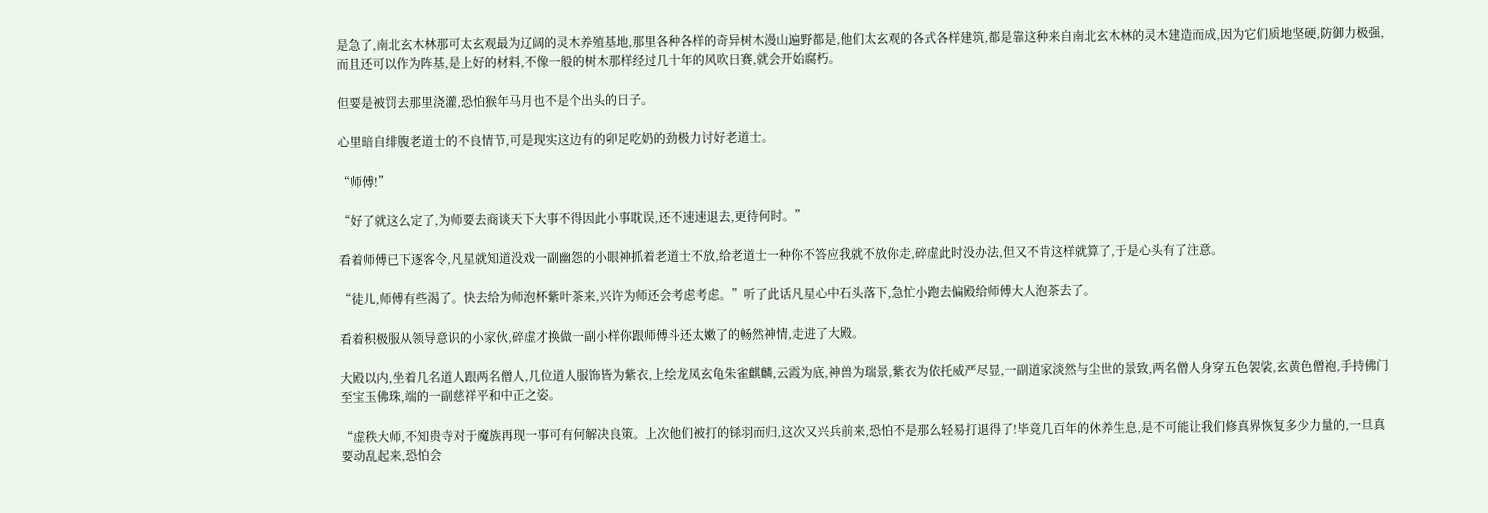是急了,南北玄木林那可太玄观最为辽阔的灵木养殖基地,那里各种各样的奇异树木漫山遍野都是,他们太玄观的各式各样建筑,都是靠这种来自南北玄木林的灵木建造而成,因为它们质地坚硬,防御力极强,而且还可以作为阵基,是上好的材料,不像一般的树木那样经过几十年的风吹日赛,就会开始腐朽。

但要是被罚去那里浇灌,恐怕猴年马月也不是个出头的日子。

心里暗自绯腹老道士的不良情节,可是现实这边有的卯足吃奶的劲极力讨好老道士。

“师傅!”

“好了就这么定了,为师要去商谈天下大事不得因此小事耽误,还不速速退去,更待何时。”

看着师傅已下逐客令,凡星就知道没戏一副幽怨的小眼神抓着老道士不放,给老道士一种你不答应我就不放你走,碎虚此时没办法,但又不肯这样就算了,于是心头有了注意。

“徒儿,师傅有些渴了。快去给为师泡杯紫叶茶来,兴许为师还会考虑考虑。”听了此话凡星心中石头落下,急忙小跑去偏殿给师傅大人泡茶去了。

看着积极服从领导意识的小家伙,碎虚才换做一副小样你跟师傅斗还太嫩了的畅然神情,走进了大殿。

大殿以内,坐着几名道人跟两名僧人,几位道人服饰皆为紫衣,上绘龙凤玄龟朱雀麒麟,云霞为底,神兽为瑞景,紫衣为依托威严尽显,一副道家淡然与尘世的景致,两名僧人身穿五色袈裟,玄黄色僧袍,手持佛门至宝玉佛珠,端的一副慈祥平和中正之姿。

“虚秩大师,不知贵寺对于魔族再现一事可有何解决良策。上次他们被打的铩羽而归,这次又兴兵前来,恐怕不是那么轻易打退得了!毕竟几百年的休养生息,是不可能让我们修真界恢复多少力量的,一旦真要动乱起来,恐怕会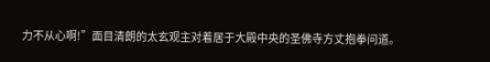力不从心啊!”面目清朗的太玄观主对着居于大殿中央的圣佛寺方丈抱拳问道。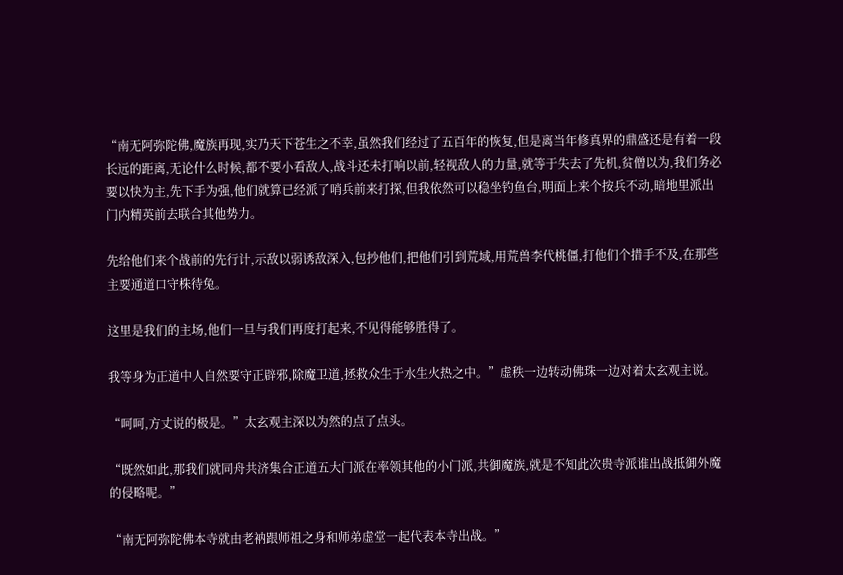“南无阿弥陀佛,魔族再现,实乃天下苍生之不幸,虽然我们经过了五百年的恢复,但是离当年修真界的鼎盛还是有着一段长远的距离,无论什么时候,都不要小看敌人,战斗还未打响以前,轻视敌人的力量,就等于失去了先机,贫僧以为,我们务必要以快为主,先下手为强,他们就算已经派了哨兵前来打探,但我依然可以稳坐钓鱼台,明面上来个按兵不动,暗地里派出门内精英前去联合其他势力。

先给他们来个战前的先行计,示敌以弱诱敌深入,包抄他们,把他们引到荒域,用荒兽李代桃僵,打他们个措手不及,在那些主要通道口守株待兔。

这里是我们的主场,他们一旦与我们再度打起来,不见得能够胜得了。

我等身为正道中人自然要守正辟邪,除魔卫道,拯救众生于水生火热之中。”虚秩一边转动佛珠一边对着太玄观主说。

“呵呵,方丈说的极是。”太玄观主深以为然的点了点头。

“既然如此,那我们就同舟共济集合正道五大门派在率领其他的小门派,共御魔族,就是不知此次贵寺派谁出战抵御外魔的侵略呢。”

“南无阿弥陀佛本寺就由老衲跟师祖之身和师弟虚堂一起代表本寺出战。”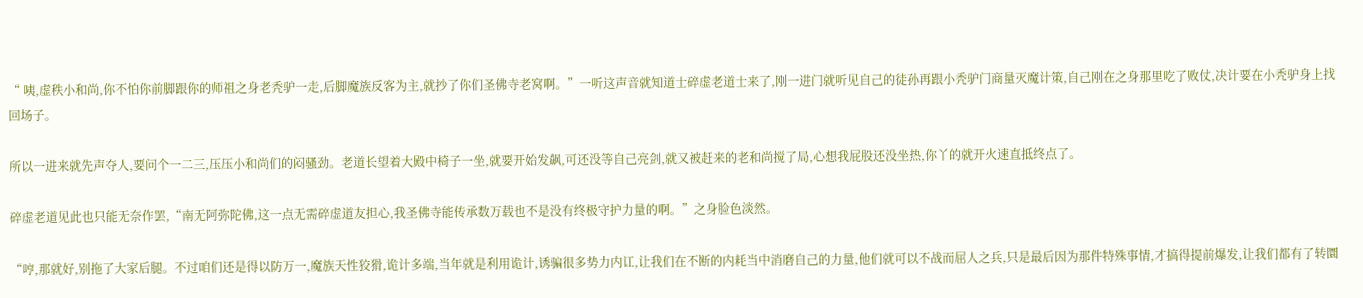“ 咦,虚秩小和尚,你不怕你前脚跟你的师祖之身老秃驴一走,后脚魔族反客为主,就抄了你们圣佛寺老窝啊。”一听这声音就知道士碎虚老道士来了,刚一进门就听见自己的徒孙再跟小秃驴门商量灭魔计策,自己刚在之身那里吃了败仗,决计要在小秃驴身上找回场子。

所以一进来就先声夺人,要问个一二三,压压小和尚们的闷骚劲。老道长望着大殿中椅子一坐,就要开始发飙,可还没等自己亮剑,就又被赶来的老和尚搅了局,心想我屁股还没坐热,你丫的就开火速直抵终点了。

碎虚老道见此也只能无奈作罢,“南无阿弥陀佛,这一点无需碎虚道友担心,我圣佛寺能传承数万载也不是没有终极守护力量的啊。”之身脸色淡然。

“哼,那就好,别拖了大家后腿。不过咱们还是得以防万一,魔族天性狡猾,诡计多端,当年就是利用诡计,诱骗很多势力内讧,让我们在不断的内耗当中消磨自己的力量,他们就可以不战而屈人之兵,只是最后因为那件特殊事情,才搞得提前爆发,让我们都有了转圜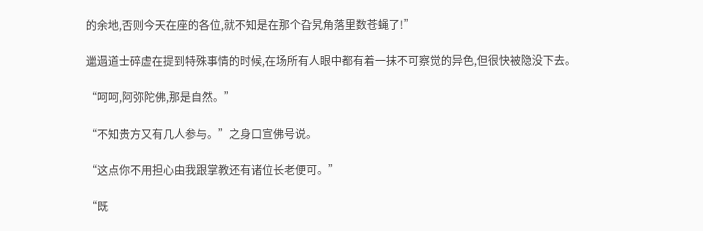的余地,否则今天在座的各位,就不知是在那个旮旯角落里数苍蝇了!”

邋遢道士碎虚在提到特殊事情的时候,在场所有人眼中都有着一抹不可察觉的异色,但很快被隐没下去。

“呵呵,阿弥陀佛,那是自然。”

“不知贵方又有几人参与。”之身口宣佛号说。

“这点你不用担心由我跟掌教还有诸位长老便可。”

“既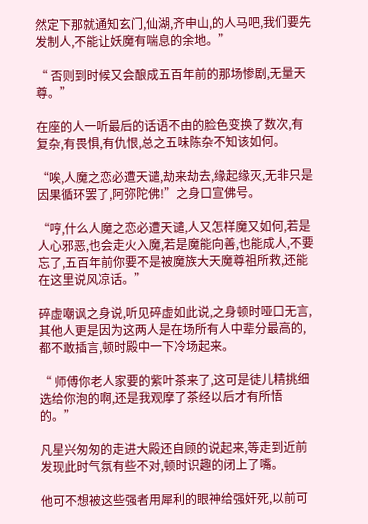然定下那就通知玄门,仙湖,齐申山,的人马吧,我们要先发制人,不能让妖魔有喘息的余地。”

“ 否则到时候又会酿成五百年前的那场惨剧,无量天尊。”

在座的人一听最后的话语不由的脸色变换了数次,有复杂,有畏惧,有仇恨,总之五味陈杂不知该如何。

“唉,人魔之恋必遭天谴,劫来劫去,缘起缘灭,无非只是因果循环罢了,阿弥陀佛!”之身口宣佛号。

“哼,什么人魔之恋必遭天谴,人又怎样魔又如何,若是人心邪恶,也会走火入魔,若是魔能向善,也能成人,不要忘了,五百年前你要不是被魔族大天魔尊祖所救,还能在这里说风凉话。”

碎虚嘲讽之身说,听见碎虚如此说,之身顿时哑口无言,其他人更是因为这两人是在场所有人中辈分最高的,都不敢插言,顿时殿中一下冷场起来。

“ 师傅你老人家要的紫叶茶来了,这可是徒儿精挑细选给你泡的啊,还是我观摩了茶经以后才有所悟的。”

凡星兴匆匆的走进大殿还自顾的说起来,等走到近前发现此时气氛有些不对,顿时识趣的闭上了嘴。

他可不想被这些强者用犀利的眼神给强奸死,以前可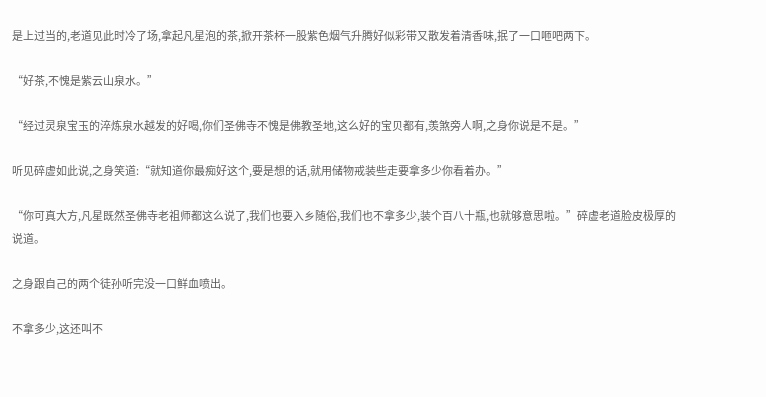是上过当的,老道见此时冷了场,拿起凡星泡的茶,掀开茶杯一股紫色烟气升腾好似彩带又散发着清香味,抿了一口咂吧两下。

“好茶,不愧是紫云山泉水。”

“经过灵泉宝玉的淬炼泉水越发的好喝,你们圣佛寺不愧是佛教圣地,这么好的宝贝都有,羡煞旁人啊,之身你说是不是。”

听见碎虚如此说,之身笑道:“就知道你最痴好这个,要是想的话,就用储物戒装些走要拿多少你看着办。”

“你可真大方,凡星既然圣佛寺老祖师都这么说了,我们也要入乡随俗,我们也不拿多少,装个百八十瓶,也就够意思啦。”碎虚老道脸皮极厚的说道。

之身跟自己的两个徒孙听完没一口鲜血喷出。

不拿多少,这还叫不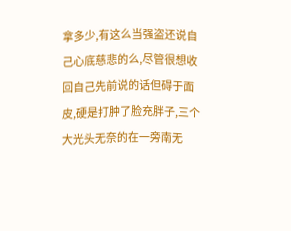拿多少,有这么当强盗还说自己心底慈悲的么,尽管很想收回自己先前说的话但碍于面皮,硬是打肿了脸充胖子,三个大光头无奈的在一旁南无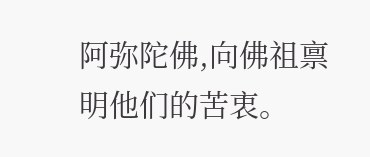阿弥陀佛,向佛祖禀明他们的苦衷。